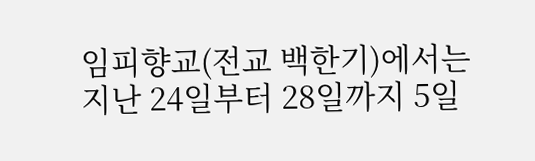임피향교(전교 백한기)에서는 지난 24일부터 28일까지 5일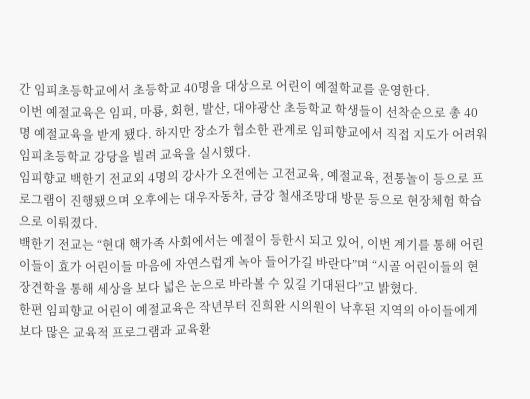간 임피초등학교에서 초등학교 40명을 대상으로 어린이 예절학교를 운영한다.
이번 예절교육은 임피, 마룡, 회현, 발산, 대야광산 초등학교 학생들이 선착순으로 총 40명 예절교육을 받게 됐다. 하지만 장소가 협소한 관계로 임피향교에서 직접 지도가 어려워 임피초등학교 강당을 빌려 교육을 실시했다.
임피향교 백한기 전교외 4명의 강사가 오전에는 고전교육, 예절교육, 전통놀이 등으로 프로그램이 진행됐으며 오후에는 대우자동차, 금강 철새조망대 방문 등으로 현장체험 학습으로 이뤄졌다.
백한기 전교는 “현대 핵가족 사회에서는 예절이 등한시 되고 있어, 이번 계기를 통해 어린이들이 효가 어린이들 마음에 자연스럽게 녹아 들어가길 바란다”며 “시골 어린이들의 현장견학을 통해 세상을 보다 넓은 눈으로 바라볼 수 있길 기대된다”고 밝혔다.
한편 임피향교 어린이 예절교육은 작년부터 진희완 시의원이 낙후된 지역의 아이들에게 보다 많은 교육적 프로그램과 교육환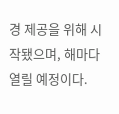경 제공을 위해 시작됐으며, 해마다 열릴 예정이다.